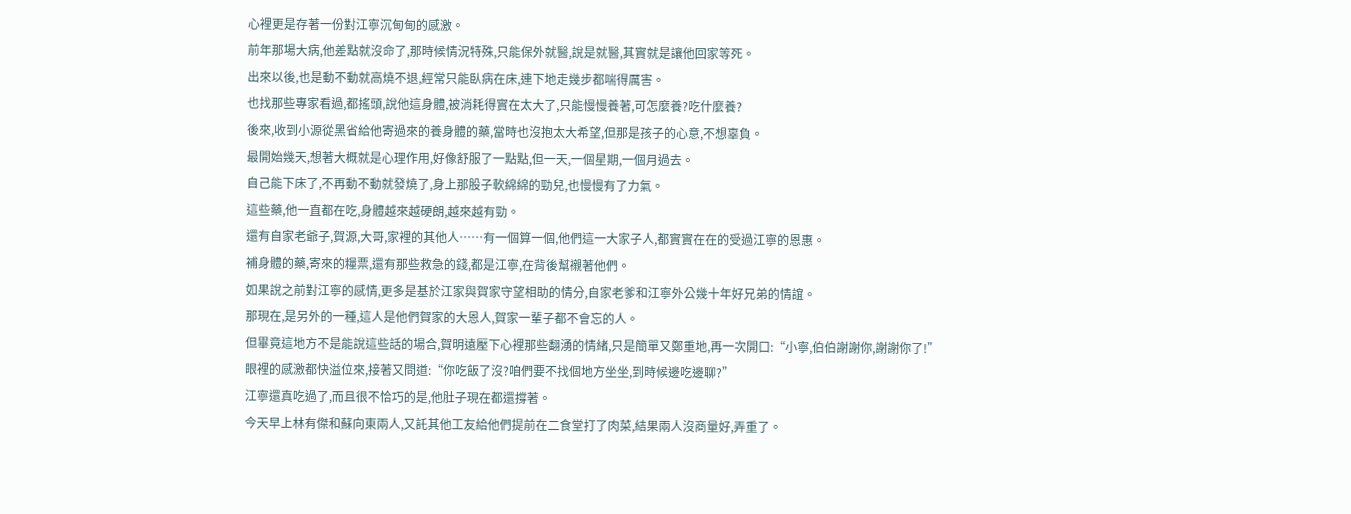心裡更是存著一份對江寧沉甸甸的感激。
前年那場大病,他差點就沒命了,那時候情況特殊,只能保外就醫,說是就醫,其實就是讓他回家等死。
出來以後,也是動不動就高燒不退,經常只能臥病在床,連下地走幾步都喘得厲害。
也找那些專家看過,都搖頭,說他這身體,被消耗得實在太大了,只能慢慢養著,可怎麼養?吃什麼養?
後來,收到小源從黑省給他寄過來的養身體的藥,當時也沒抱太大希望,但那是孩子的心意,不想辜負。
最開始幾天,想著大概就是心理作用,好像舒服了一點點,但一天,一個星期,一個月過去。
自己能下床了,不再動不動就發燒了,身上那股子軟綿綿的勁兒,也慢慢有了力氣。
這些藥,他一直都在吃,身體越來越硬朗,越來越有勁。
還有自家老爺子,賀源,大哥,家裡的其他人……有一個算一個,他們這一大家子人,都實實在在的受過江寧的恩惠。
補身體的藥,寄來的糧票,還有那些救急的錢,都是江寧,在背後幫襯著他們。
如果說之前對江寧的感情,更多是基於江家與賀家守望相助的情分,自家老爹和江寧外公幾十年好兄弟的情誼。
那現在,是另外的一種,這人是他們賀家的大恩人,賀家一輩子都不會忘的人。
但畢竟這地方不是能說這些話的場合,賀明遠壓下心裡那些翻湧的情緒,只是簡單又鄭重地,再一次開口:“小寧,伯伯謝謝你,謝謝你了!”
眼裡的感激都快溢位來,接著又問道:“你吃飯了沒?咱們要不找個地方坐坐,到時候邊吃邊聊?”
江寧還真吃過了,而且很不恰巧的是,他肚子現在都還撐著。
今天早上林有傑和蘇向東兩人,又託其他工友給他們提前在二食堂打了肉菜,結果兩人沒商量好,弄重了。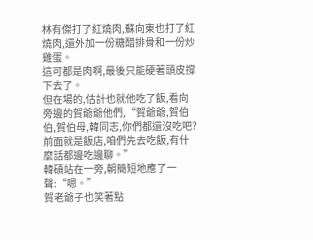林有傑打了紅燒肉,蘇向東也打了紅燒肉,還外加一份糖醋排骨和一份炒雞蛋。
這可都是肉啊,最後只能硬著頭皮撐下去了。
但在場的,估計也就他吃了飯,看向旁邊的賀爺爺他們,“賀爺爺,賀伯伯,賀伯母,韓同志,你們都還沒吃吧?
前面就是飯店,咱們先去吃飯,有什麼話都邊吃邊聊。”
韓碩站在一旁,朝簡短地應了一聲:“嗯。”
賀老爺子也笑著點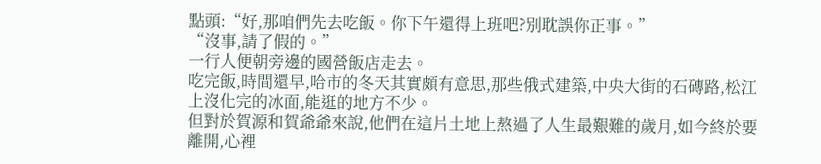點頭:“好,那咱們先去吃飯。你下午還得上班吧?別耽誤你正事。”
“沒事,請了假的。”
一行人便朝旁邊的國營飯店走去。
吃完飯,時間還早,哈市的冬天其實頗有意思,那些俄式建築,中央大街的石磚路,松江上沒化完的冰面,能逛的地方不少。
但對於賀源和賀爺爺來說,他們在這片土地上熬過了人生最艱難的歲月,如今終於要離開,心裡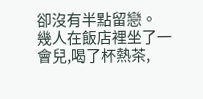卻沒有半點留戀。
幾人在飯店裡坐了一會兒,喝了杯熱茶,